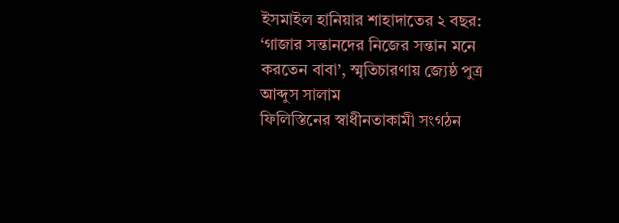ইসমাইল হানিয়ার শাহাদাতের ২ বছর: ‘গাজার সন্তানদের নিজের সন্তান মনে করতেন বাবা’, স্মৃতিচারণায় জ্যেষ্ঠ পুত্র আব্দুস সালাম
ফিলিস্তিনের স্বাধীনতাকামী সংগঠন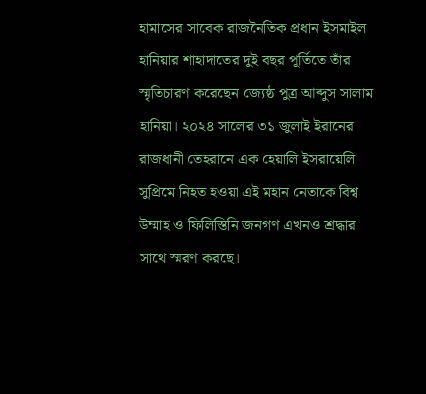হামাসের সাবেক রাজনৈতিক প্রধান ইসমাইল হানিয়ার শাহাদাতের দুই বছর পূর্তিতে তাঁর স্মৃতিচারণ করেছেন জ্যেষ্ঠ পুত্র আব্দুস সালাম হানিয়া। ২০২৪ সালের ৩১ জুলাই ইরানের রাজধানী তেহরানে এক হেয়ালি ইসরায়েলি সুপ্রিমে নিহত হওয়া এই মহান নেতাকে বিশ্ব উম্মাহ ও ফিলিস্তিনি জনগণ এখনও শ্রদ্ধার সাথে স্মরণ করছে।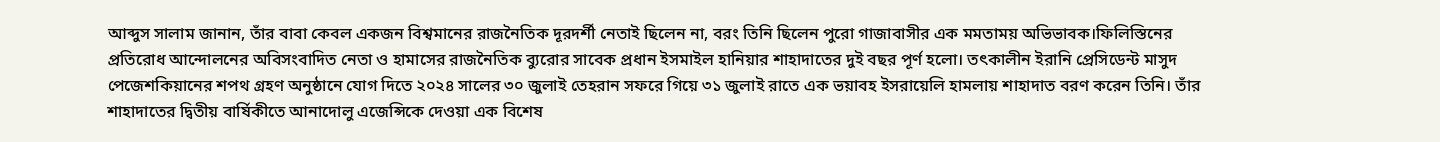আব্দুস সালাম জানান, তাঁর বাবা কেবল একজন বিশ্বমানের রাজনৈতিক দূরদর্শী নেতাই ছিলেন না, বরং তিনি ছিলেন পুরো গাজাবাসীর এক মমতাময় অভিভাবক।ফিলিস্তিনের প্রতিরোধ আন্দোলনের অবিসংবাদিত নেতা ও হামাসের রাজনৈতিক ব্যুরোর সাবেক প্রধান ইসমাইল হানিয়ার শাহাদাতের দুই বছর পূর্ণ হলো। তৎকালীন ইরানি প্রেসিডেন্ট মাসুদ পেজেশকিয়ানের শপথ গ্রহণ অনুষ্ঠানে যোগ দিতে ২০২৪ সালের ৩০ জুলাই তেহরান সফরে গিয়ে ৩১ জুলাই রাতে এক ভয়াবহ ইসরায়েলি হামলায় শাহাদাত বরণ করেন তিনি। তাঁর শাহাদাতের দ্বিতীয় বার্ষিকীতে আনাদোলু এজেন্সিকে দেওয়া এক বিশেষ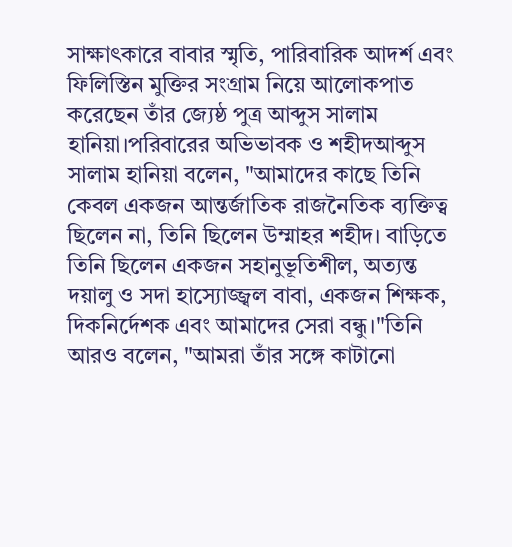সাক্ষাৎকারে বাবার স্মৃতি, পারিবারিক আদর্শ এবং ফিলিস্তিন মুক্তির সংগ্রাম নিয়ে আলোকপাত করেছেন তাঁর জ্যেষ্ঠ পুত্র আব্দুস সালাম হানিয়া।পরিবারের অভিভাবক ও শহীদআব্দুস সালাম হানিয়া বলেন, "আমাদের কাছে তিনি কেবল একজন আন্তর্জাতিক রাজনৈতিক ব্যক্তিত্ব ছিলেন না, তিনি ছিলেন উম্মাহর শহীদ। বাড়িতে তিনি ছিলেন একজন সহানুভূতিশীল, অত্যন্ত দয়ালু ও সদা হাস্যোজ্জ্বল বাবা, একজন শিক্ষক, দিকনির্দেশক এবং আমাদের সেরা বন্ধু।"তিনি আরও বলেন, "আমরা তাঁর সঙ্গে কাটানো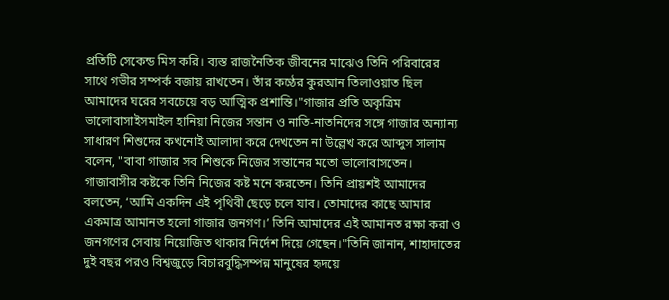প্রতিটি সেকেন্ড মিস করি। ব্যস্ত রাজনৈতিক জীবনের মাঝেও তিনি পরিবারের সাথে গভীর সম্পর্ক বজায় রাখতেন। তাঁর কণ্ঠের কুরআন তিলাওয়াত ছিল আমাদের ঘরের সবচেয়ে বড় আত্মিক প্রশান্তি।"গাজার প্রতি অকৃত্রিম ভালোবাসাইসমাইল হানিয়া নিজের সন্তান ও নাতি-নাতনিদের সঙ্গে গাজার অন্যান্য সাধারণ শিশুদের কখনোই আলাদা করে দেখতেন না উল্লেখ করে আব্দুস সালাম বলেন, "বাবা গাজার সব শিশুকে নিজের সন্তানের মতো ভালোবাসতেন। গাজাবাসীর কষ্টকে তিনি নিজের কষ্ট মনে করতেন। তিনি প্রায়শই আমাদের বলতেন, ‘আমি একদিন এই পৃথিবী ছেড়ে চলে যাব। তোমাদের কাছে আমার একমাত্র আমানত হলো গাজার জনগণ।’ তিনি আমাদের এই আমানত রক্ষা করা ও জনগণের সেবায় নিয়োজিত থাকার নির্দেশ দিয়ে গেছেন।"তিনি জানান, শাহাদাতের দুই বছর পরও বিশ্বজুড়ে বিচারবুদ্ধিসম্পন্ন মানুষের হৃদয়ে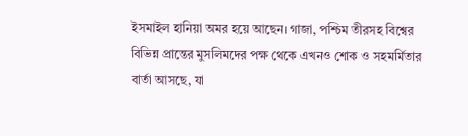ইসমাইল হানিয়া অমর হয়ে আছেন। গাজা, পশ্চিম তীরসহ বিশ্বের বিভিন্ন প্রান্তের মুসলিমদের পক্ষ থেকে এখনও শোক ও সহমর্মিতার বার্তা আসছে, যা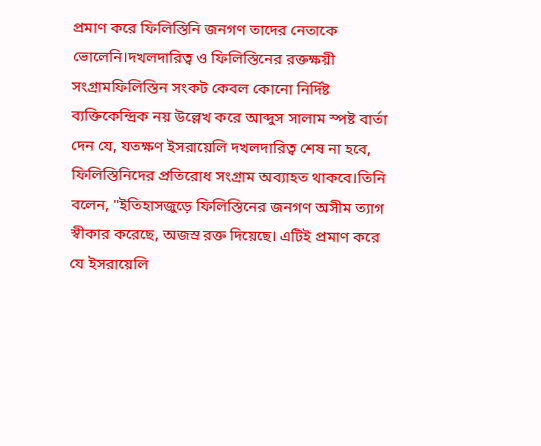প্রমাণ করে ফিলিস্তিনি জনগণ তাদের নেতাকে ভোলেনি।দখলদারিত্ব ও ফিলিস্তিনের রক্তক্ষয়ী সংগ্রামফিলিস্তিন সংকট কেবল কোনো নির্দিষ্ট ব্যক্তিকেন্দ্রিক নয় উল্লেখ করে আব্দুস সালাম স্পষ্ট বার্তা দেন যে, যতক্ষণ ইসরায়েলি দখলদারিত্ব শেষ না হবে, ফিলিস্তিনিদের প্রতিরোধ সংগ্রাম অব্যাহত থাকবে।তিনি বলেন, "ইতিহাসজুড়ে ফিলিস্তিনের জনগণ অসীম ত্যাগ স্বীকার করেছে, অজস্র রক্ত দিয়েছে। এটিই প্রমাণ করে যে ইসরায়েলি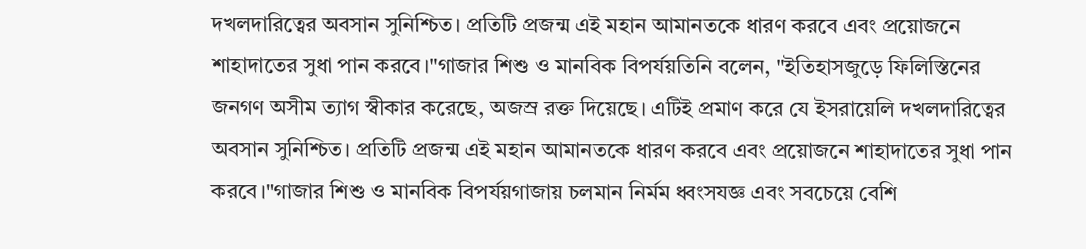দখলদারিত্বের অবসান সুনিশ্চিত। প্রতিটি প্রজন্ম এই মহান আমানতকে ধারণ করবে এবং প্রয়োজনে শাহাদাতের সুধা পান করবে।"গাজার শিশু ও মানবিক বিপর্যয়তিনি বলেন, "ইতিহাসজুড়ে ফিলিস্তিনের জনগণ অসীম ত্যাগ স্বীকার করেছে, অজস্র রক্ত দিয়েছে। এটিই প্রমাণ করে যে ইসরায়েলি দখলদারিত্বের অবসান সুনিশ্চিত। প্রতিটি প্রজন্ম এই মহান আমানতকে ধারণ করবে এবং প্রয়োজনে শাহাদাতের সুধা পান করবে।"গাজার শিশু ও মানবিক বিপর্যয়গাজায় চলমান নির্মম ধ্বংসযজ্ঞ এবং সবচেয়ে বেশি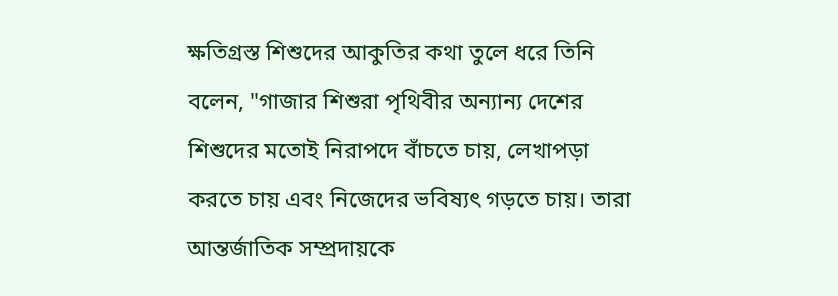ক্ষতিগ্রস্ত শিশুদের আকুতির কথা তুলে ধরে তিনি বলেন, "গাজার শিশুরা পৃথিবীর অন্যান্য দেশের শিশুদের মতোই নিরাপদে বাঁচতে চায়, লেখাপড়া করতে চায় এবং নিজেদের ভবিষ্যৎ গড়তে চায়। তারা আন্তর্জাতিক সম্প্রদায়কে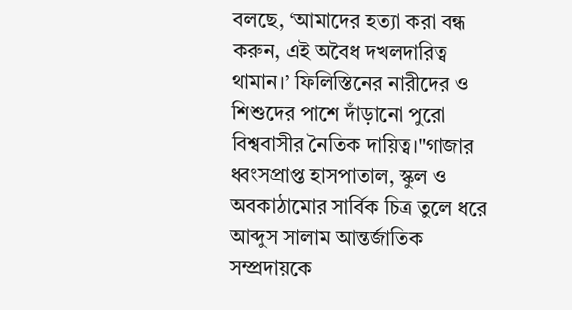বলছে, ‘আমাদের হত্যা করা বন্ধ করুন, এই অবৈধ দখলদারিত্ব থামান।’ ফিলিস্তিনের নারীদের ও শিশুদের পাশে দাঁড়ানো পুরো বিশ্ববাসীর নৈতিক দায়িত্ব।"গাজার ধ্বংসপ্রাপ্ত হাসপাতাল, স্কুল ও অবকাঠামোর সার্বিক চিত্র তুলে ধরে আব্দুস সালাম আন্তর্জাতিক সম্প্রদায়কে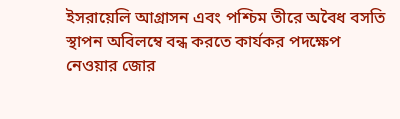ইসরায়েলি আগ্রাসন এবং পশ্চিম তীরে অবৈধ বসতি স্থাপন অবিলম্বে বন্ধ করতে কার্যকর পদক্ষেপ নেওয়ার জোর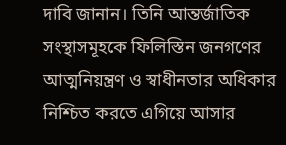দাবি জানান। তিনি আন্তর্জাতিক সংস্থাসমূহকে ফিলিস্তিন জনগণের আত্মনিয়ন্ত্রণ ও স্বাধীনতার অধিকার নিশ্চিত করতে এগিয়ে আসার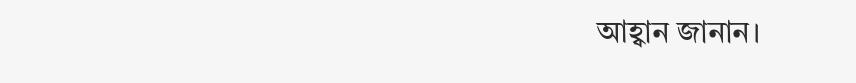আহ্বান জানান।